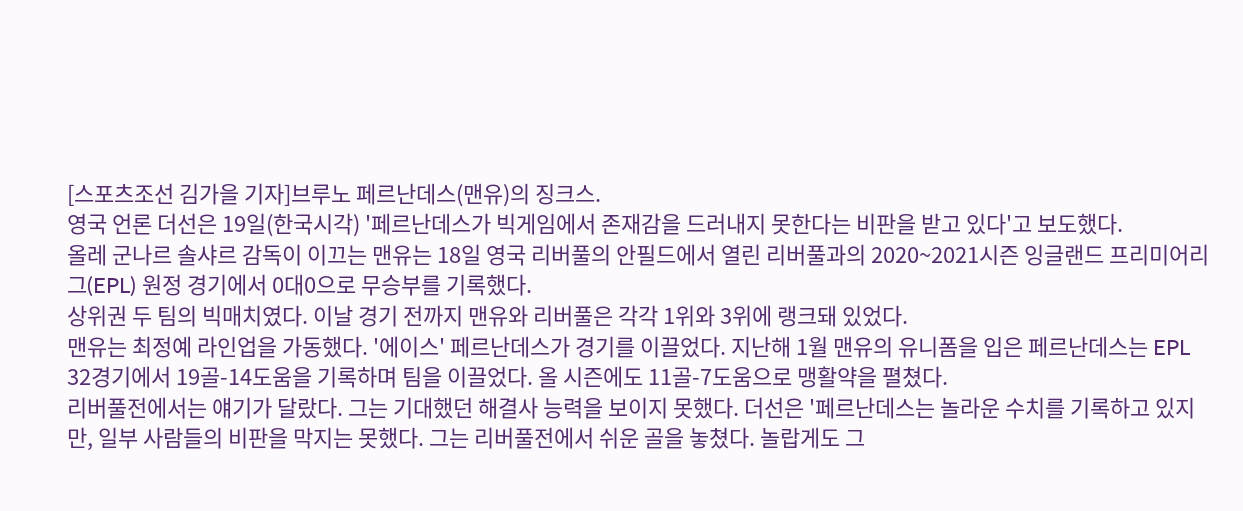[스포츠조선 김가을 기자]브루노 페르난데스(맨유)의 징크스.
영국 언론 더선은 19일(한국시각) '페르난데스가 빅게임에서 존재감을 드러내지 못한다는 비판을 받고 있다'고 보도했다.
올레 군나르 솔샤르 감독이 이끄는 맨유는 18일 영국 리버풀의 안필드에서 열린 리버풀과의 2020~2021시즌 잉글랜드 프리미어리그(EPL) 원정 경기에서 0대0으로 무승부를 기록했다.
상위권 두 팀의 빅매치였다. 이날 경기 전까지 맨유와 리버풀은 각각 1위와 3위에 랭크돼 있었다.
맨유는 최정예 라인업을 가동했다. '에이스' 페르난데스가 경기를 이끌었다. 지난해 1월 맨유의 유니폼을 입은 페르난데스는 EPL 32경기에서 19골-14도움을 기록하며 팀을 이끌었다. 올 시즌에도 11골-7도움으로 맹활약을 펼쳤다.
리버풀전에서는 얘기가 달랐다. 그는 기대했던 해결사 능력을 보이지 못했다. 더선은 '페르난데스는 놀라운 수치를 기록하고 있지만, 일부 사람들의 비판을 막지는 못했다. 그는 리버풀전에서 쉬운 골을 놓쳤다. 놀랍게도 그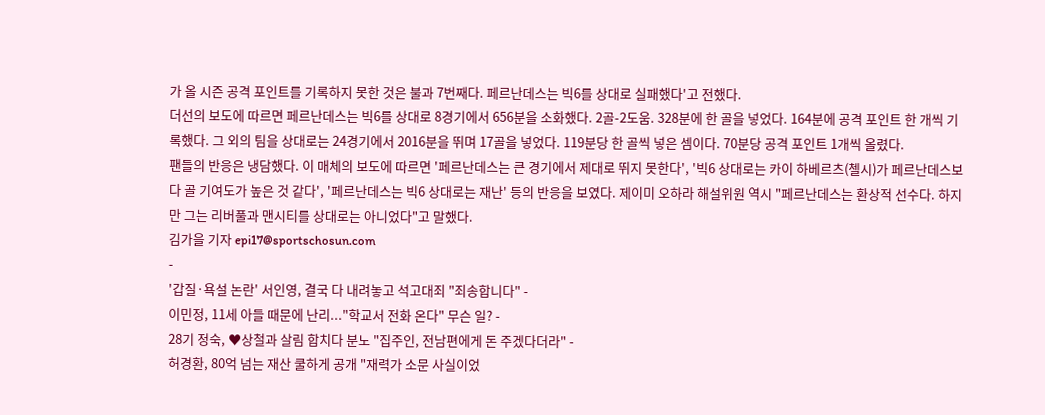가 올 시즌 공격 포인트를 기록하지 못한 것은 불과 7번째다. 페르난데스는 빅6를 상대로 실패했다'고 전했다.
더선의 보도에 따르면 페르난데스는 빅6를 상대로 8경기에서 656분을 소화했다. 2골-2도움. 328분에 한 골을 넣었다. 164분에 공격 포인트 한 개씩 기록했다. 그 외의 팀을 상대로는 24경기에서 2016분을 뛰며 17골을 넣었다. 119분당 한 골씩 넣은 셈이다. 70분당 공격 포인트 1개씩 올렸다.
팬들의 반응은 냉담했다. 이 매체의 보도에 따르면 '페르난데스는 큰 경기에서 제대로 뛰지 못한다', '빅6 상대로는 카이 하베르츠(첼시)가 페르난데스보다 골 기여도가 높은 것 같다', '페르난데스는 빅6 상대로는 재난' 등의 반응을 보였다. 제이미 오하라 해설위원 역시 "페르난데스는 환상적 선수다. 하지만 그는 리버풀과 맨시티를 상대로는 아니었다"고 말했다.
김가을 기자 epi17@sportschosun.com
-
'갑질·욕설 논란' 서인영, 결국 다 내려놓고 석고대죄 "죄송합니다" -
이민정, 11세 아들 때문에 난리..."학교서 전화 온다" 무슨 일? -
28기 정숙, ♥상철과 살림 합치다 분노 "집주인, 전남편에게 돈 주겠다더라" -
허경환, 80억 넘는 재산 쿨하게 공개 "재력가 소문 사실이었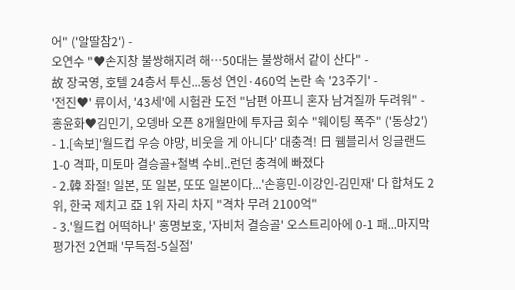어" ('알딸참2') -
오연수 "♥손지창 불쌍해지려 해…50대는 불쌍해서 같이 산다" -
故 장국영, 호텔 24층서 투신...동성 연인·460억 논란 속 '23주기' -
'전진♥' 류이서, '43세'에 시험관 도전 "남편 아프니 혼자 남겨질까 두려워" -
홍윤화♥김민기, 오뎅바 오픈 8개월만에 투자금 회수 "웨이팅 폭주" ('동상2')
- 1.[속보]'월드컵 우승 야망, 비웃을 게 아니다' 대충격! 日 웸블리서 잉글랜드 1-0 격파, 미토마 결승골+철벽 수비..런던 충격에 빠졌다
- 2.韓 좌절! 일본, 또 일본, 또또 일본이다...'손흥민-이강인-김민재' 다 합쳐도 2위, 한국 제치고 亞 1위 자리 차지 "격차 무려 2100억"
- 3.'월드컵 어떡하나' 홍명보호, '자비처 결승골' 오스트리아에 0-1 패...마지막 평가전 2연패 '무득점-5실점'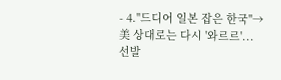- 4."드디어 일본 잡은 한국"→美 상대로는 다시 '와르르'...선발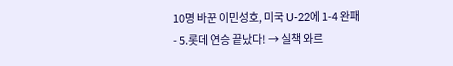10명 바꾼 이민성호, 미국 U-22에 1-4 완패
- 5.롯데 연승 끝났다! → 실책 와르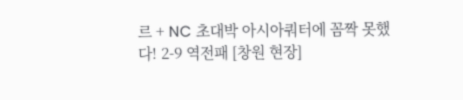르 + NC 초대박 아시아쿼터에 꼼짝 못했다! 2-9 역전패 [창원 현장]